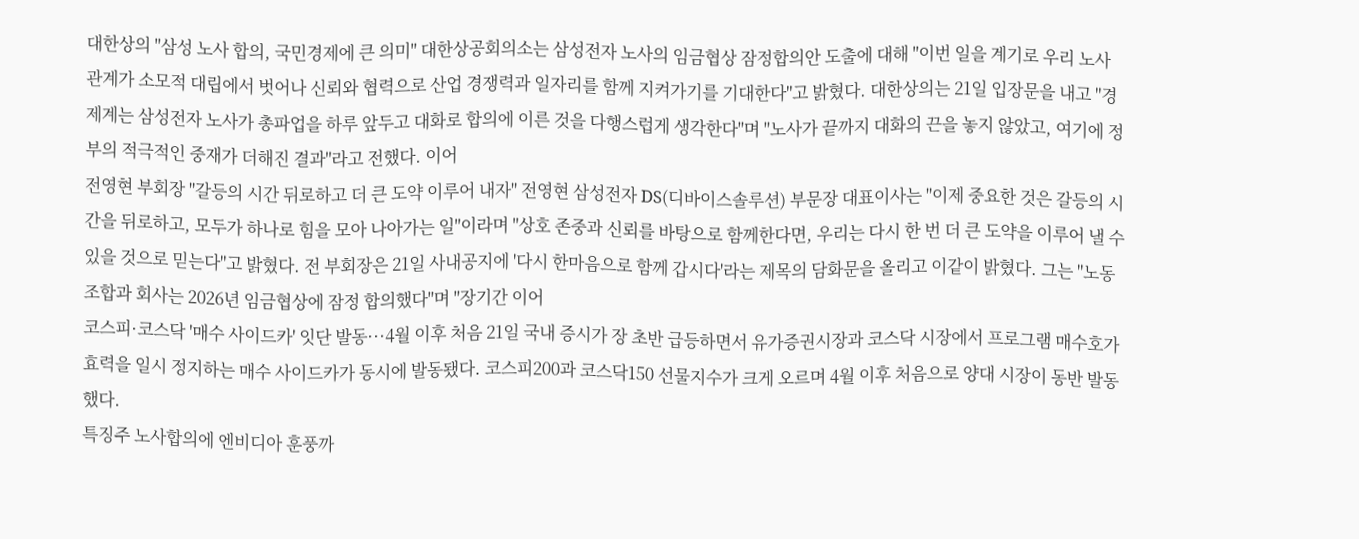대한상의 "삼성 노사 합의, 국민경제에 큰 의미" 대한상공회의소는 삼성전자 노사의 임금협상 잠정합의안 도출에 대해 "이번 일을 계기로 우리 노사 관계가 소모적 대립에서 벗어나 신뢰와 협력으로 산업 경쟁력과 일자리를 함께 지켜가기를 기대한다"고 밝혔다. 대한상의는 21일 입장문을 내고 "경제계는 삼성전자 노사가 총파업을 하루 앞두고 대화로 합의에 이른 것을 다행스럽게 생각한다"며 "노사가 끝까지 대화의 끈을 놓지 않았고, 여기에 정부의 적극적인 중재가 더해진 결과"라고 전했다. 이어
전영현 부회장 "갈등의 시간 뒤로하고 더 큰 도약 이루어 내자" 전영현 삼성전자 DS(디바이스솔루션) 부문장 대표이사는 "이제 중요한 것은 갈등의 시간을 뒤로하고, 모두가 하나로 힘을 모아 나아가는 일"이라며 "상호 존중과 신뢰를 바탕으로 함께한다면, 우리는 다시 한 번 더 큰 도약을 이루어 낼 수 있을 것으로 믿는다"고 밝혔다. 전 부회장은 21일 사내공지에 '다시 한마음으로 함께 갑시다'라는 제목의 담화문을 올리고 이같이 밝혔다. 그는 "노동조합과 회사는 2026년 임금협상에 잠정 합의했다"며 "장기간 이어
코스피·코스닥 '매수 사이드카' 잇단 발동···4월 이후 처음 21일 국내 증시가 장 초반 급등하면서 유가증권시장과 코스닥 시장에서 프로그램 매수호가 효력을 일시 정지하는 매수 사이드카가 동시에 발동됐다. 코스피200과 코스닥150 선물지수가 크게 오르며 4월 이후 처음으로 양대 시장이 동반 발동했다.
특징주 노사합의에 엔비디아 훈풍까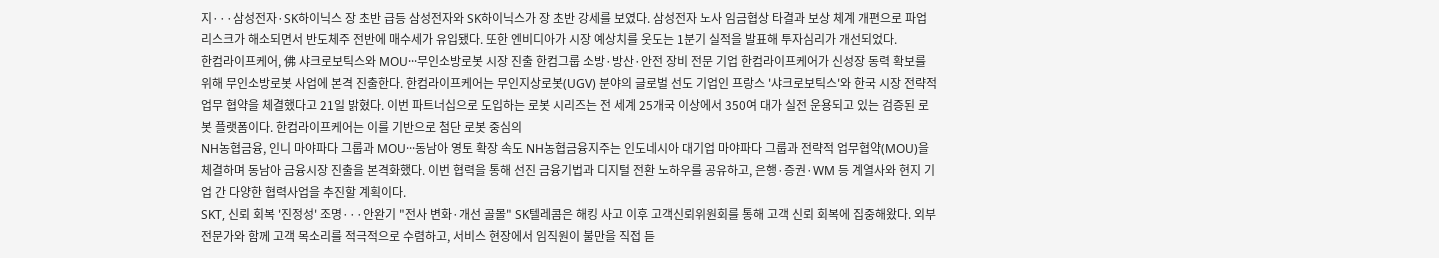지···삼성전자·SK하이닉스 장 초반 급등 삼성전자와 SK하이닉스가 장 초반 강세를 보였다. 삼성전자 노사 임금협상 타결과 보상 체계 개편으로 파업 리스크가 해소되면서 반도체주 전반에 매수세가 유입됐다. 또한 엔비디아가 시장 예상치를 웃도는 1분기 실적을 발표해 투자심리가 개선되었다.
한컴라이프케어, 佛 샤크로보틱스와 MOU···무인소방로봇 시장 진출 한컴그룹 소방·방산·안전 장비 전문 기업 한컴라이프케어가 신성장 동력 확보를 위해 무인소방로봇 사업에 본격 진출한다. 한컴라이프케어는 무인지상로봇(UGV) 분야의 글로벌 선도 기업인 프랑스 '샤크로보틱스'와 한국 시장 전략적 업무 협약을 체결했다고 21일 밝혔다. 이번 파트너십으로 도입하는 로봇 시리즈는 전 세계 25개국 이상에서 350여 대가 실전 운용되고 있는 검증된 로봇 플랫폼이다. 한컴라이프케어는 이를 기반으로 첨단 로봇 중심의
NH농협금융, 인니 마야파다 그룹과 MOU···동남아 영토 확장 속도 NH농협금융지주는 인도네시아 대기업 마야파다 그룹과 전략적 업무협약(MOU)을 체결하며 동남아 금융시장 진출을 본격화했다. 이번 협력을 통해 선진 금융기법과 디지털 전환 노하우를 공유하고, 은행·증권·WM 등 계열사와 현지 기업 간 다양한 협력사업을 추진할 계획이다.
SKT, 신뢰 회복 '진정성' 조명···안완기 "전사 변화·개선 골몰" SK텔레콤은 해킹 사고 이후 고객신뢰위원회를 통해 고객 신뢰 회복에 집중해왔다. 외부 전문가와 함께 고객 목소리를 적극적으로 수렴하고, 서비스 현장에서 임직원이 불만을 직접 듣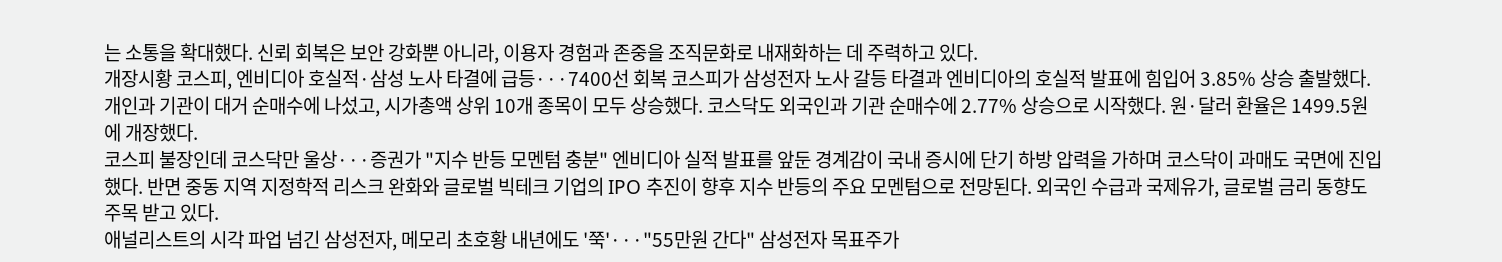는 소통을 확대했다. 신뢰 회복은 보안 강화뿐 아니라, 이용자 경험과 존중을 조직문화로 내재화하는 데 주력하고 있다.
개장시황 코스피, 엔비디아 호실적·삼성 노사 타결에 급등···7400선 회복 코스피가 삼성전자 노사 갈등 타결과 엔비디아의 호실적 발표에 힘입어 3.85% 상승 출발했다. 개인과 기관이 대거 순매수에 나섰고, 시가총액 상위 10개 종목이 모두 상승했다. 코스닥도 외국인과 기관 순매수에 2.77% 상승으로 시작했다. 원·달러 환율은 1499.5원에 개장했다.
코스피 불장인데 코스닥만 울상···증권가 "지수 반등 모멘텀 충분" 엔비디아 실적 발표를 앞둔 경계감이 국내 증시에 단기 하방 압력을 가하며 코스닥이 과매도 국면에 진입했다. 반면 중동 지역 지정학적 리스크 완화와 글로벌 빅테크 기업의 IPO 추진이 향후 지수 반등의 주요 모멘텀으로 전망된다. 외국인 수급과 국제유가, 글로벌 금리 동향도 주목 받고 있다.
애널리스트의 시각 파업 넘긴 삼성전자, 메모리 초호황 내년에도 '쭉'···"55만원 간다" 삼성전자 목표주가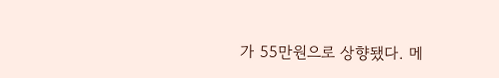가 55만원으로 상향됐다. 메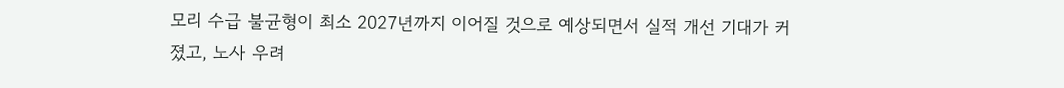모리 수급 불균형이 최소 2027년까지 이어질 것으로 예상되면서 실적 개선 기대가 커졌고, 노사 우려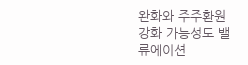완화와 주주환원 강화 가능성도 밸류에이션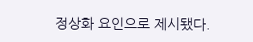정상화 요인으로 제시됐다.